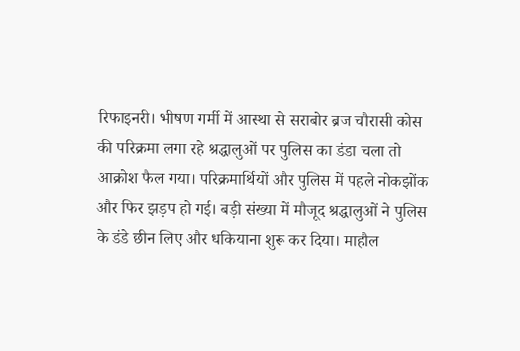रिफाइनरी। भीषण गर्मी में आस्था से सराबोर ब्रज चौरासी कोस की परिक्रमा लगा रहे श्रद्धालुओं पर पुलिस का डंडा चला तो आक्रोश फैल गया। परिक्रमार्थियों और पुलिस में पहले नोकझोंक और फिर झड़प हो गई। बड़ी संख्या में मौजूद श्रद्धालुओं ने पुलिस के डंडे छीन लिए और धकियाना शुरू कर दिया। माहौल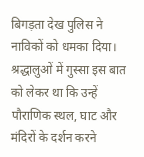बिगड़ता देख पुलिस ने नाविकों को धमका दिया। श्रद्धालुओं में गुस्सा इस बात को लेकर था कि उन्हें पौराणिक स्थल, घाट और मंदिरों के दर्शन करने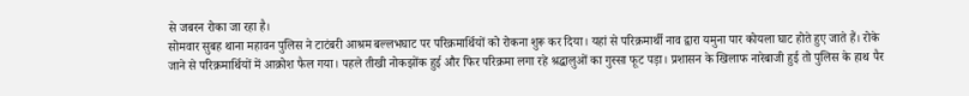से जबरन रोका जा रहा है।
सोमवार सुबह थाना महावन पुलिस ने टाटंबरी आश्रम बल्लभघाट पर परिक्रमार्थियों को रोकना शुरू कर दिया। यहां से परिक्रमार्थी नाव द्वारा यमुना पार कोयला घाट होते हुए जाते हैं। रोके जाने से परिक्रमार्थियों में आक्रोश फैल गया। पहले तीखी नोकझोंक हुई और फिर परिक्रमा लगा रहे श्रद्धालुओं का गुस्सा फूट पड़ा। प्रशासन के खिलाफ नारेबाजी हुई तो पुलिस के हाथ पैर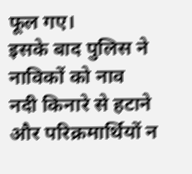फूल गए।
इसके बाद पुलिस ने नाविकों को नाव नदी किनारे से हटाने और परिक्रमार्थियों न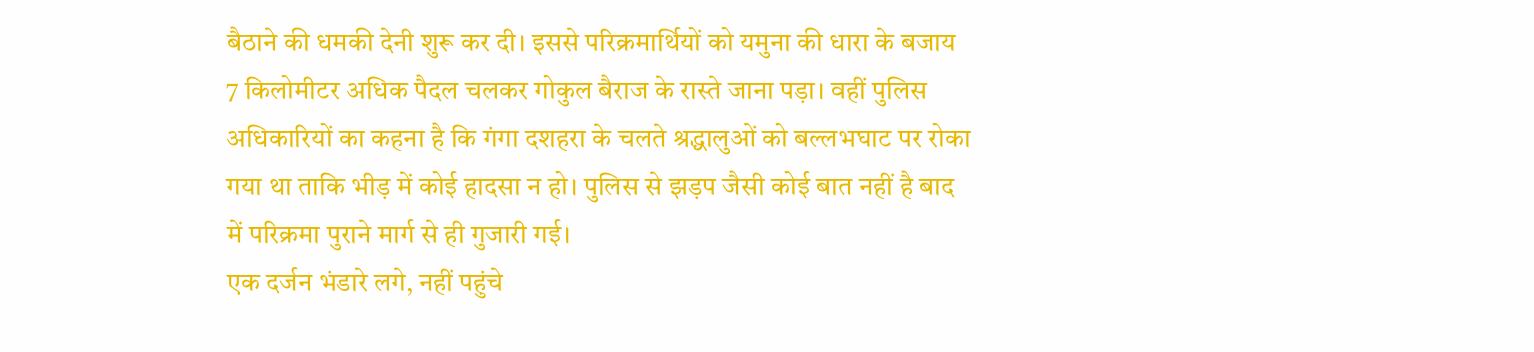बैठाने की धमकी देनी शुरू कर दी। इससे परिक्रमार्थियों को यमुना की धारा के बजाय 7 किलोमीटर अधिक पैदल चलकर गोकुल बैराज के रास्ते जाना पड़ा। वहीं पुलिस अधिकारियों का कहना है कि गंगा दशहरा के चलते श्रद्धालुओं को बल्लभघाट पर रोका गया था ताकि भीड़ में कोई हादसा न हो। पुलिस से झड़प जैसी कोई बात नहीं है बाद में परिक्रमा पुराने मार्ग से ही गुजारी गई।
एक दर्जन भंडारे लगे, नहीं पहुंचे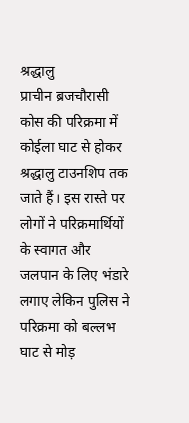श्रद्धालु
प्राचीन ब्रजचौरासी कोस की परिक्रमा में कोईला घाट से होकर श्रद्धालु टाउनशिप तक जाते हैं। इस रास्ते पर लोगों ने परिक्रमार्थियों के स्वागत और जलपान के लिए भंडारे लगाए लेकिन पुलिस ने परिक्रमा को बल्लभ घाट से मोड़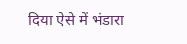दिया ऐसे में भंडारा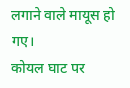लगाने वाले मायूस हो गए।
कोयल घाट पर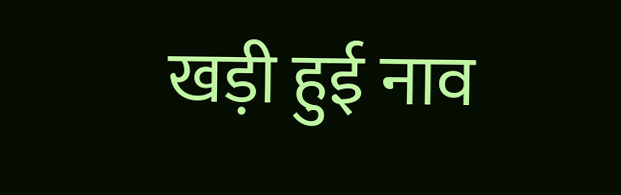खड़ी हुई नाव